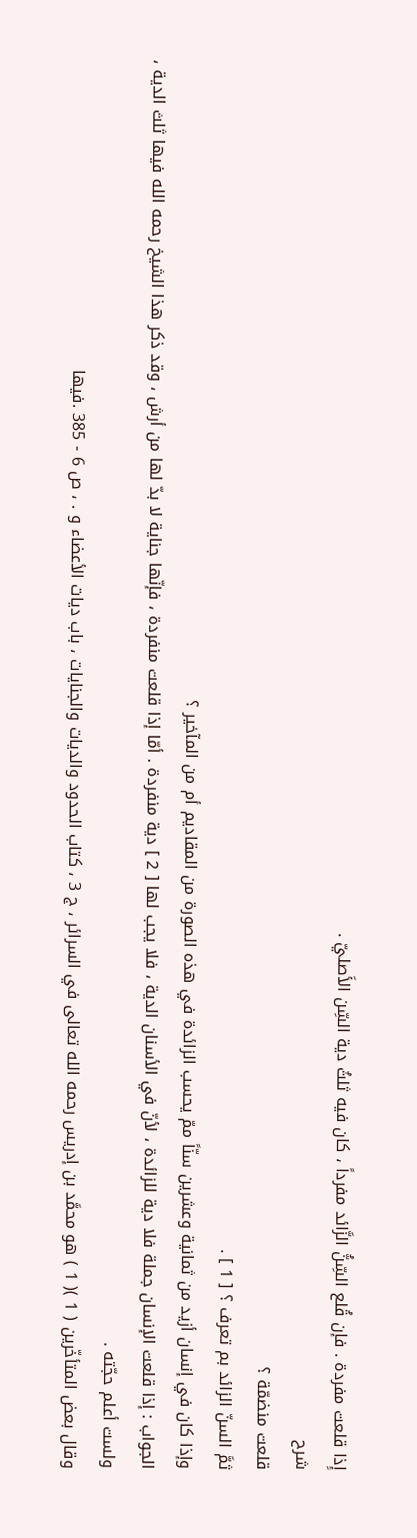إِذا قلعت مفردة . فإن قُلع السِّنُّ الزَّائد مفرداً ، كان فيه ثلثُ دية السِّن الأَصليّ .
شرح
قلعت منضمّة ؟
ثمَّ السنّ الزائد بم تعرف ؟ [ 1 ] .
وإذا كان في إنسان أزيد من ثمانية وعشرين سنّاً ممّ يحسب الزائدة في هذه الصورة من المقاديم أم من المآخير ؟
الجواب : إذا قلعت الإنسان جملة فلا دية للزائدة ، لأنّ في الأسنان الدية ، فلا يجب لها [ 2 ] دية منفردة . أمّا إذا قلعت منفردة ، فإنّها جناية لا بدّ لها من أرش ، وقد ذكر هذا الشيخ رحمه الله فيها ثلث الدية ، ولست أعلم حجّته .
وقال بعض المتأخّرين ( 1 )( 1 ) هو محمَّد بن إدريس رحمه الله تعالى في السرائر ، ج 3 ، كتاب الحدود والديات والجنايات ، باب ديات الأعضاء و . ، ص 6 - 385 .فيها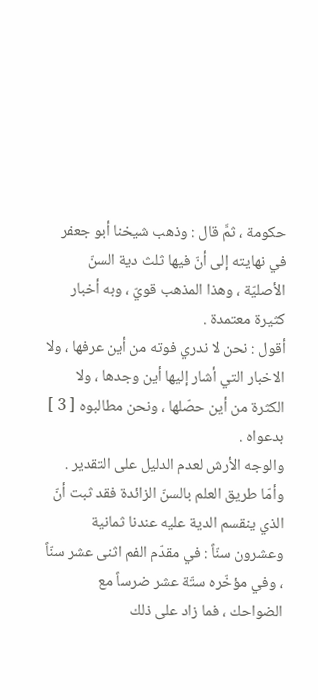حكومة ، ثمَّ قال : وذهب شيخنا أبو جعفر في نهايته إلى أنّ فيها ثلث دية السنّ الأصليّة ، وهذا المذهب قويّ ، وبه أخبار كثيرة معتمدة .
أقول : نحن لا ندري فوته من أين عرفها ، ولا الاخبار التي أشار إليها أين وجدها ، ولا الكثرة من أين حصّلها ، ونحن مطالبوه [ 3 ] بدعواه .
والوجه الأرش لعدم الدليل على التقدير .
وأمّا طريق العلم بالسنّ الزائدة فقد ثبت أنّ الذي ينقسم الدية عليه عندنا ثمانية وعشرون سنّاً : في مقدّم الفم اثنى عشر سنّاً ، وفي مؤخّره ستّة عشر ضرساً مع الضواحك ، فما زاد على ذلك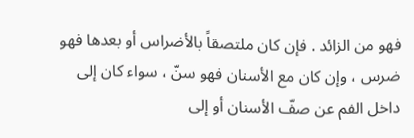فهو من الزائد . فإن كان ملتصقاً بالأضراس أو بعدها فهو ضرس ، وإن كان مع الأسنان فهو سنّ ، سواء كان إلى داخل الفم عن صفّ الأسنان أو إلى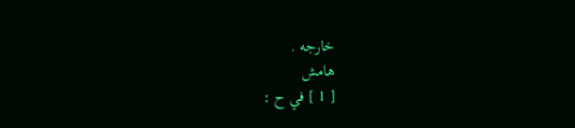خارجه .
هامش
[ 1 ] في ح :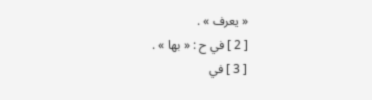« يعرف » .
[ 2 ] في ح : « بها » .
[ 3 ] في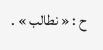ح : « نطالب » .